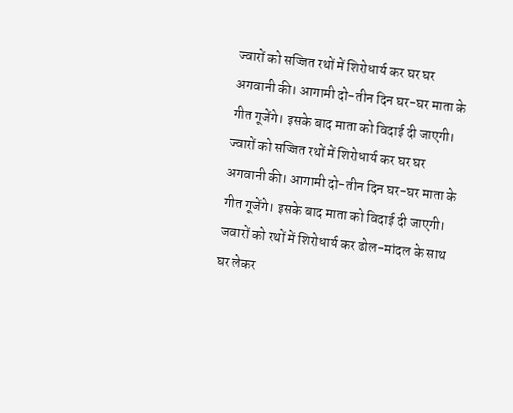ज्वारों को सज्जित रथों में शिरोधार्य कर घर घर अगवानी की। आगामी दो-तीन दिन घर-घर माता के गीत गूजेंगे। इसके बाद माता को विदाई दी जाएगी।
ज्वारों को सज्जित रथों में शिरोधार्य कर घर घर अगवानी की। आगामी दो-तीन दिन घर-घर माता के गीत गूजेंगे। इसके बाद माता को विदाई दी जाएगी।
जवारों को रथों में शिरोधार्य कर ढोल-मांदल के साथ घर लेकर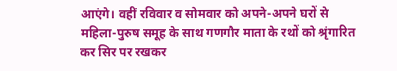आएंगे। वहीं रविवार व सोमवार को अपने-अपने घरों से महिला-पुरुष समूह के साथ गणगौर माता के रथों को श्रृंगारित कर सिर पर रखकर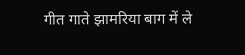गीत गाते झामरिया बाग में ले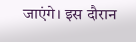जाएंगे। इस दौरान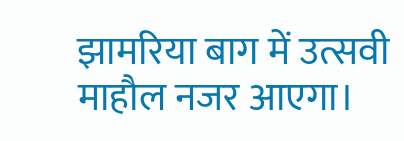झामरिया बाग में उत्सवी माहौल नजर आएगा।